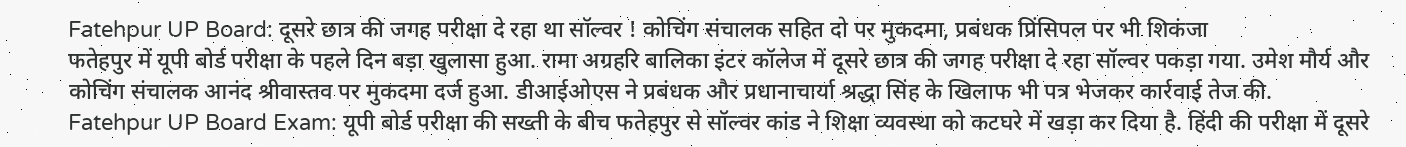Fatehpur UP Board: दूसरे छात्र की जगह परीक्षा दे रहा था सॉल्वर ! कोचिंग संचालक सहित दो पर मुकदमा, प्रबंधक प्रिंसिपल पर भी शिकंजा
फतेहपुर में यूपी बोर्ड परीक्षा के पहले दिन बड़ा खुलासा हुआ. रामा अग्रहरि बालिका इंटर कॉलेज में दूसरे छात्र की जगह परीक्षा दे रहा सॉल्वर पकड़ा गया. उमेश मौर्य और कोचिंग संचालक आनंद श्रीवास्तव पर मुकदमा दर्ज हुआ. डीआईओएस ने प्रबंधक और प्रधानाचार्या श्रद्धा सिंह के खिलाफ भी पत्र भेजकर कार्रवाई तेज की.
Fatehpur UP Board Exam: यूपी बोर्ड परीक्षा की सख्ती के बीच फतेहपुर से सॉल्वर कांड ने शिक्षा व्यवस्था को कटघरे में खड़ा कर दिया है. हिंदी की परीक्षा में दूसरे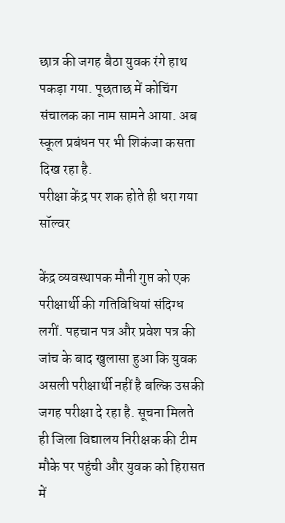छात्र की जगह बैठा युवक रंगे हाथ पकड़ा गया. पूछताछ में कोचिंग संचालक का नाम सामने आया. अब स्कूल प्रबंधन पर भी शिकंजा कसता दिख रहा है.
परीक्षा केंद्र पर शक होते ही धरा गया सॉल्वर

केंद्र व्यवस्थापक मौनी गुप्त को एक परीक्षार्थी की गतिविधियां संदिग्ध लगीं. पहचान पत्र और प्रवेश पत्र की जांच के बाद खुलासा हुआ कि युवक असली परीक्षार्थी नहीं है बल्कि उसकी जगह परीक्षा दे रहा है. सूचना मिलते ही जिला विद्यालय निरीक्षक की टीम मौके पर पहुंची और युवक को हिरासत में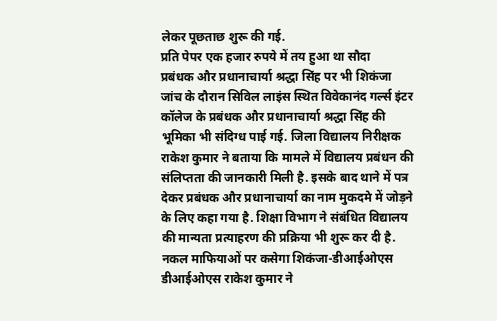लेकर पूछताछ शुरू की गई.
प्रति पेपर एक हजार रुपये में तय हुआ था सौदा
प्रबंधक और प्रधानाचार्या श्रद्धा सिंह पर भी शिकंजा
जांच के दौरान सिविल लाइंस स्थित विवेकानंद गर्ल्स इंटर कॉलेज के प्रबंधक और प्रधानाचार्या श्रद्धा सिंह की भूमिका भी संदिग्ध पाई गई. जिला विद्यालय निरीक्षक राकेश कुमार ने बताया कि मामले में विद्यालय प्रबंधन की संलिप्तता की जानकारी मिली है. इसके बाद थाने में पत्र देकर प्रबंधक और प्रधानाचार्या का नाम मुकदमे में जोड़ने के लिए कहा गया है. शिक्षा विभाग ने संबंधित विद्यालय की मान्यता प्रत्याहरण की प्रक्रिया भी शुरू कर दी है.
नकल माफियाओं पर कसेगा शिकंजा-डीआईओएस
डीआईओएस राकेश कुमार ने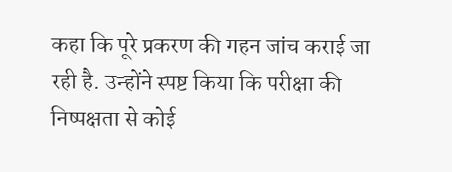कहा कि पूरे प्रकरण की गहन जांच कराई जा रही है. उन्होंने स्पष्ट किया कि परीक्षा की निष्पक्षता से कोई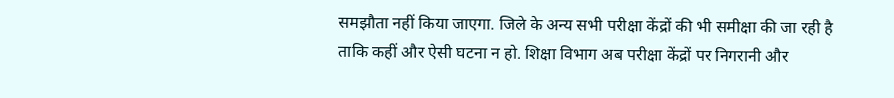समझौता नहीं किया जाएगा. जिले के अन्य सभी परीक्षा केंद्रों की भी समीक्षा की जा रही है ताकि कहीं और ऐसी घटना न हो. शिक्षा विभाग अब परीक्षा केंद्रों पर निगरानी और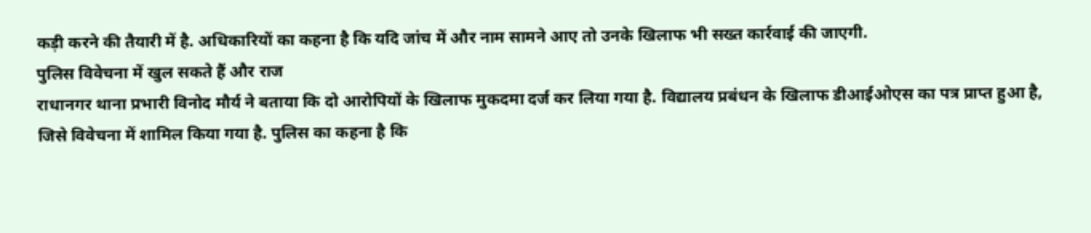कड़ी करने की तैयारी में है. अधिकारियों का कहना है कि यदि जांच में और नाम सामने आए तो उनके खिलाफ भी सख्त कार्रवाई की जाएगी.
पुलिस विवेचना में खुल सकते हैं और राज
राधानगर थाना प्रभारी विनोद मौर्य ने बताया कि दो आरोपियों के खिलाफ मुकदमा दर्ज कर लिया गया है. विद्यालय प्रबंधन के खिलाफ डीआईओएस का पत्र प्राप्त हुआ है, जिसे विवेचना में शामिल किया गया है. पुलिस का कहना है कि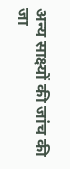अन्य साक्ष्यों की जांच की जा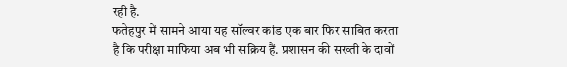रही है.
फतेहपुर में सामने आया यह सॉल्वर कांड एक बार फिर साबित करता है कि परीक्षा माफिया अब भी सक्रिय हैं. प्रशासन की सख्ती के दावों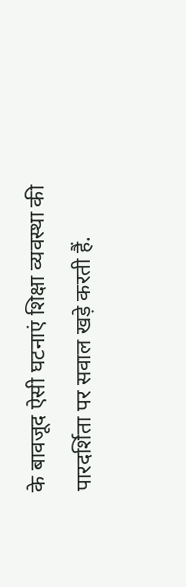के बावजूद ऐसी घटनाएं शिक्षा व्यवस्था की पारदर्शिता पर सवाल खड़े करती हैं.